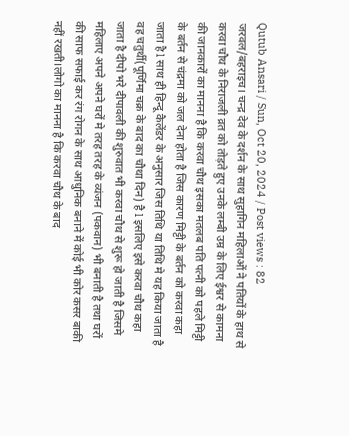Qutub Ansari / Sun, Oct 20, 2024 / Post views : 82
जरवल/बहराइच। चन्द्र देव के दर्शन के साथ सुहागिन महिलाओं ने पतियों के हाथ से करवा चौथ के निराजली व्रत को तोड़ते हुए उनके लम्बी उम्र के लिए ईश्वर से कामना की जानकारों का मानना है कि करवा चौथ इसका मतलब पति पत्नी को पहले मिट्टी के बर्तन से चंद्रमा को जल देना होता है जिस कारण मिट्टी के बर्तन को करवा कहा जाता है l साथ ही हिन्दू कैलेंडर के अनुसार जिस तिथि या तिथि मे यह किया जाता है वह चतुर्थी(पूर्णिमा चक्र के बाद का चौथा दिन) है l इसलिए इसे करवा चौथ कहा जाता है दीपो भरे दीपावली की शुरुवात भी करवा चौथ से शुरू हो जाती है जिसमे महिलाए अपने अपने घरों मे तरह तरह के व्यंजन (पकवान) भी बनाती है तथा घरों की साफ सफाई कर रंग रोगन के साथ आधुनिक बनाने में कोई भी कोर कसर बाकी नहीं रखती।लोगो का मानना है कि करवा चौथ के बाद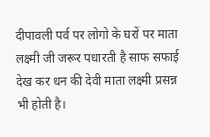दीपावली पर्व पर लोगो के घरों पर माता लक्ष्मी जी जरूर पधारती है साफ सफाई देख कर धन की देवी माता लक्ष्मी प्रसन्न भी होती है।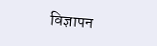विज्ञापन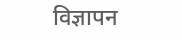विज्ञापन